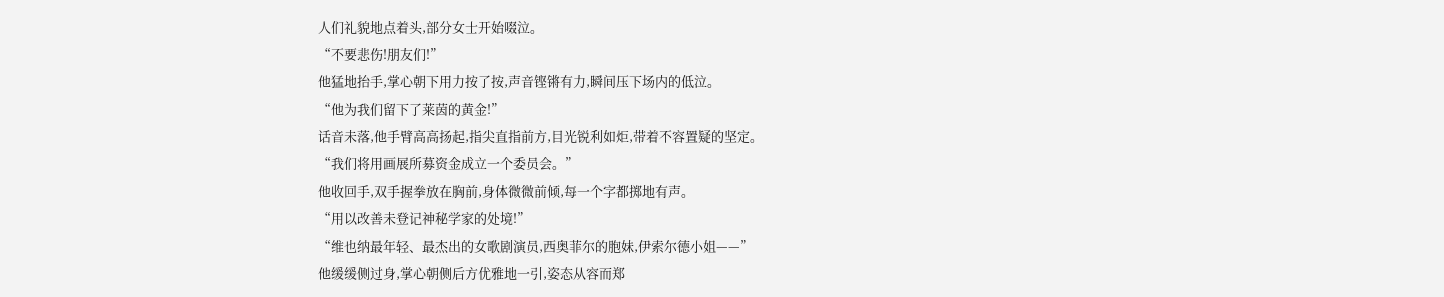人们礼貌地点着头,部分女士开始啜泣。
“不要悲伤!朋友们!”
他猛地抬手,掌心朝下用力按了按,声音铿锵有力,瞬间压下场内的低泣。
“他为我们留下了莱茵的黄金!”
话音未落,他手臂高高扬起,指尖直指前方,目光锐利如炬,带着不容置疑的坚定。
“我们将用画展所募资金成立一个委员会。”
他收回手,双手握拳放在胸前,身体微微前倾,每一个字都掷地有声。
“用以改善未登记神秘学家的处境!”
“维也纳最年轻、最杰出的女歌剧演员,西奥菲尔的胞妹,伊索尔德小姐——”
他缓缓侧过身,掌心朝侧后方优雅地一引,姿态从容而郑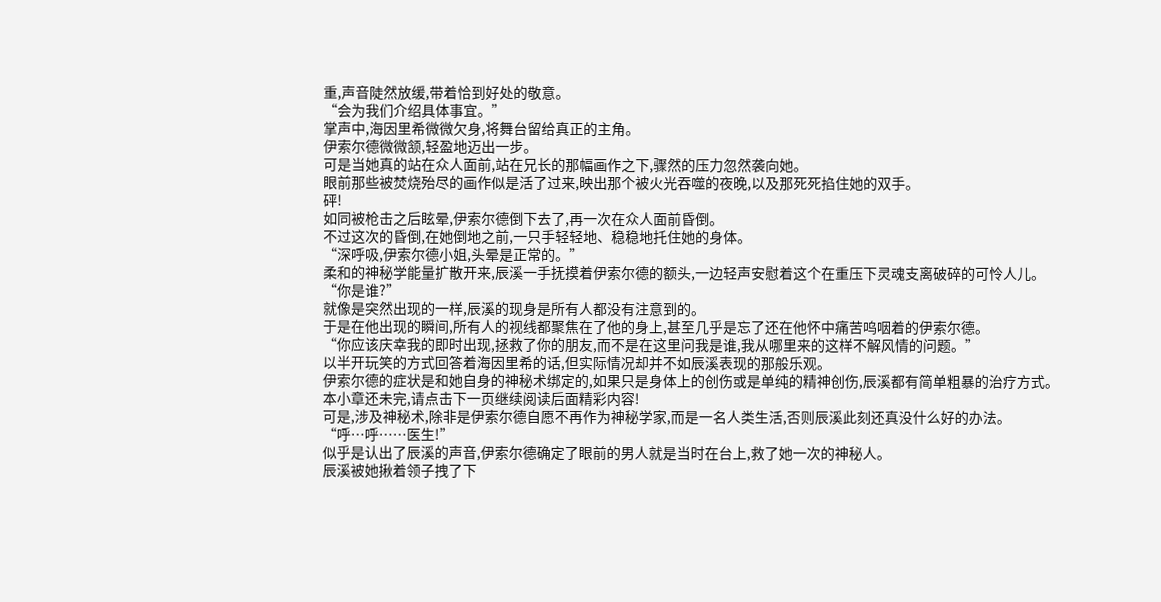重,声音陡然放缓,带着恰到好处的敬意。
“会为我们介绍具体事宜。”
掌声中,海因里希微微欠身,将舞台留给真正的主角。
伊索尔德微微颔,轻盈地迈出一步。
可是当她真的站在众人面前,站在兄长的那幅画作之下,骤然的压力忽然袭向她。
眼前那些被焚烧殆尽的画作似是活了过来,映出那个被火光吞噬的夜晚,以及那死死掐住她的双手。
砰!
如同被枪击之后眩晕,伊索尔德倒下去了,再一次在众人面前昏倒。
不过这次的昏倒,在她倒地之前,一只手轻轻地、稳稳地托住她的身体。
“深呼吸,伊索尔德小姐,头晕是正常的。”
柔和的神秘学能量扩散开来,辰溪一手抚摸着伊索尔德的额头,一边轻声安慰着这个在重压下灵魂支离破碎的可怜人儿。
“你是谁?”
就像是突然出现的一样,辰溪的现身是所有人都没有注意到的。
于是在他出现的瞬间,所有人的视线都聚焦在了他的身上,甚至几乎是忘了还在他怀中痛苦呜咽着的伊索尔德。
“你应该庆幸我的即时出现,拯救了你的朋友,而不是在这里问我是谁,我从哪里来的这样不解风情的问题。”
以半开玩笑的方式回答着海因里希的话,但实际情况却并不如辰溪表现的那般乐观。
伊索尔德的症状是和她自身的神秘术绑定的,如果只是身体上的创伤或是单纯的精神创伤,辰溪都有简单粗暴的治疗方式。
本小章还未完,请点击下一页继续阅读后面精彩内容!
可是,涉及神秘术,除非是伊索尔德自愿不再作为神秘学家,而是一名人类生活,否则辰溪此刻还真没什么好的办法。
“呼…呼……医生!”
似乎是认出了辰溪的声音,伊索尔德确定了眼前的男人就是当时在台上,救了她一次的神秘人。
辰溪被她揪着领子拽了下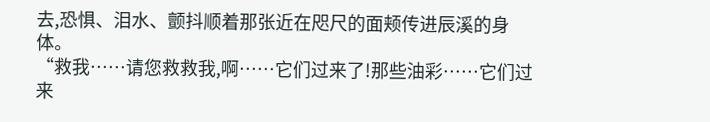去,恐惧、泪水、颤抖顺着那张近在咫尺的面颊传进辰溪的身体。
“救我……请您救救我,啊……它们过来了!那些油彩……它们过来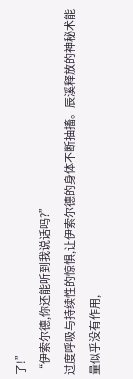了!”
“伊索尔德,你还能听到我说话吗?”
过度呼吸与持续性的惊惧,让伊索尔德的身体不断抽搐。辰溪释放的神秘术能量似乎没有作用,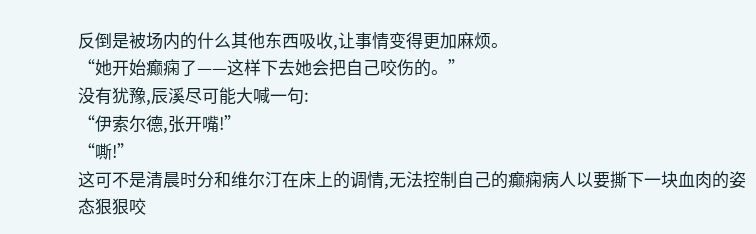反倒是被场内的什么其他东西吸收,让事情变得更加麻烦。
“她开始癫痫了——这样下去她会把自己咬伤的。”
没有犹豫,辰溪尽可能大喊一句:
“伊索尔德,张开嘴!”
“嘶!”
这可不是清晨时分和维尔汀在床上的调情,无法控制自己的癫痫病人以要撕下一块血肉的姿态狠狠咬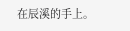在辰溪的手上。